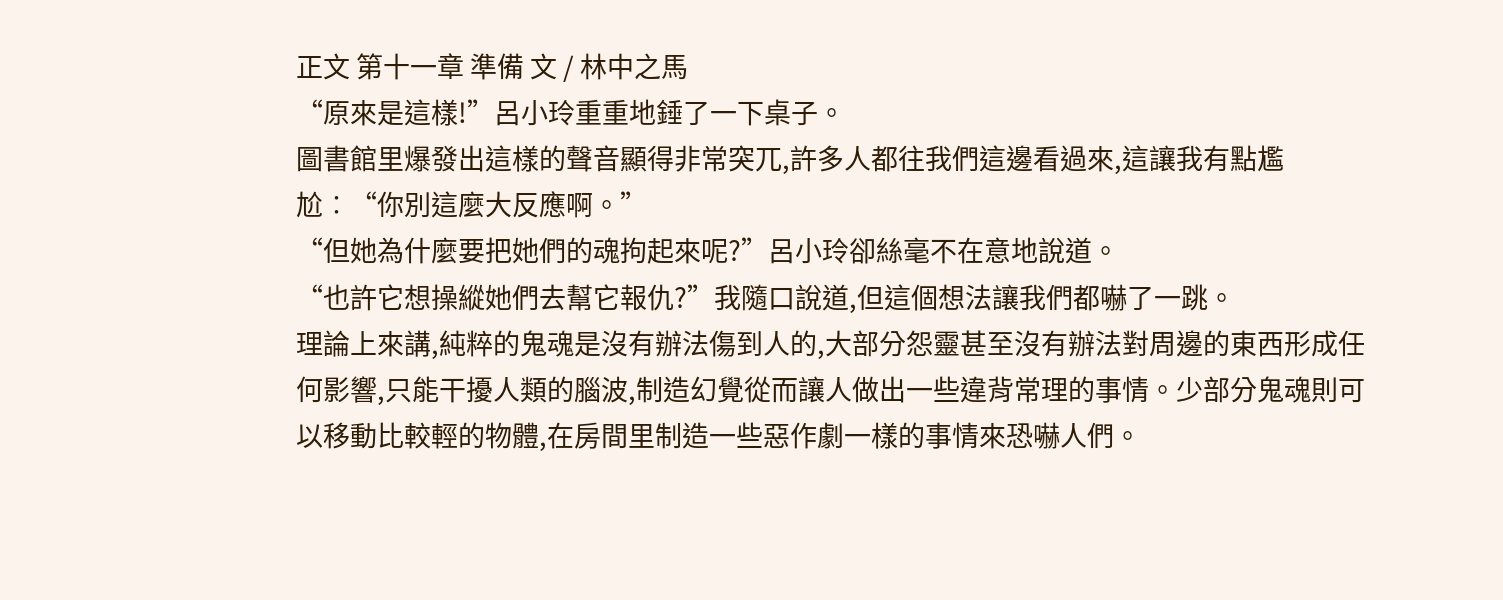正文 第十一章 準備 文 / 林中之馬
“原來是這樣!”呂小玲重重地錘了一下桌子。
圖書館里爆發出這樣的聲音顯得非常突兀,許多人都往我們這邊看過來,這讓我有點尷尬︰“你別這麼大反應啊。”
“但她為什麼要把她們的魂拘起來呢?”呂小玲卻絲毫不在意地說道。
“也許它想操縱她們去幫它報仇?”我隨口說道,但這個想法讓我們都嚇了一跳。
理論上來講,純粹的鬼魂是沒有辦法傷到人的,大部分怨靈甚至沒有辦法對周邊的東西形成任何影響,只能干擾人類的腦波,制造幻覺從而讓人做出一些違背常理的事情。少部分鬼魂則可以移動比較輕的物體,在房間里制造一些惡作劇一樣的事情來恐嚇人們。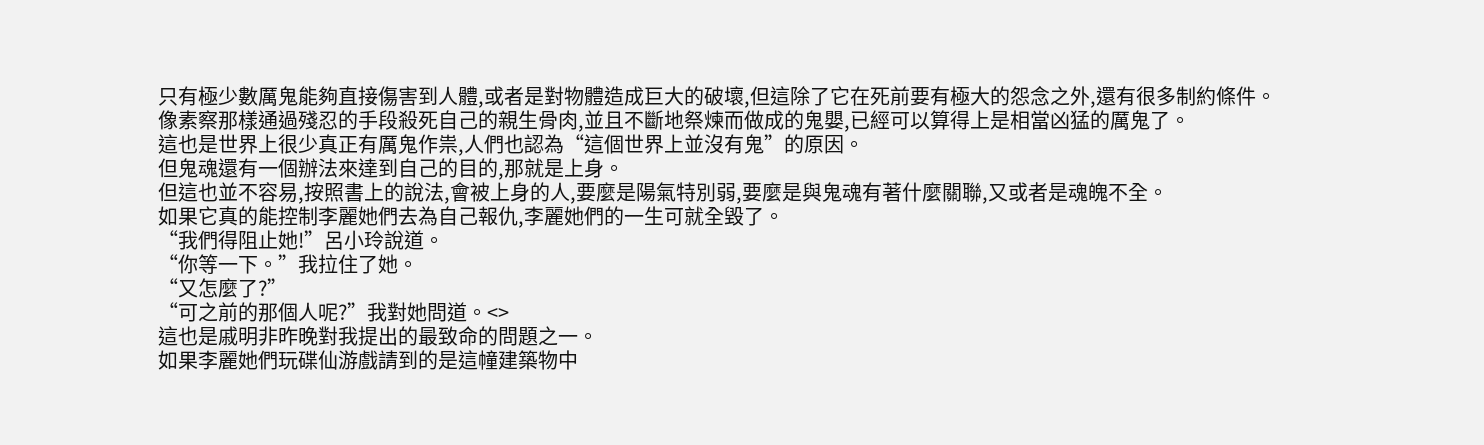只有極少數厲鬼能夠直接傷害到人體,或者是對物體造成巨大的破壞,但這除了它在死前要有極大的怨念之外,還有很多制約條件。
像素察那樣通過殘忍的手段殺死自己的親生骨肉,並且不斷地祭煉而做成的鬼嬰,已經可以算得上是相當凶猛的厲鬼了。
這也是世界上很少真正有厲鬼作祟,人們也認為“這個世界上並沒有鬼”的原因。
但鬼魂還有一個辦法來達到自己的目的,那就是上身。
但這也並不容易,按照書上的說法,會被上身的人,要麼是陽氣特別弱,要麼是與鬼魂有著什麼關聯,又或者是魂魄不全。
如果它真的能控制李麗她們去為自己報仇,李麗她們的一生可就全毀了。
“我們得阻止她!”呂小玲說道。
“你等一下。”我拉住了她。
“又怎麼了?”
“可之前的那個人呢?”我對她問道。<>
這也是戚明非昨晚對我提出的最致命的問題之一。
如果李麗她們玩碟仙游戲請到的是這幢建築物中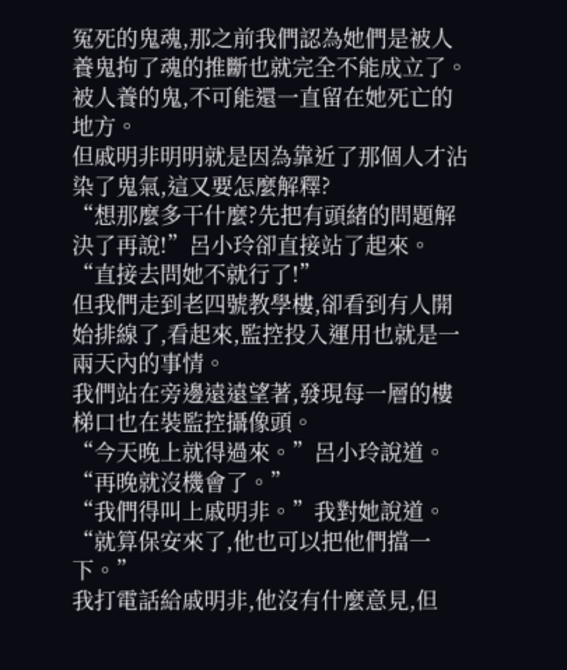冤死的鬼魂,那之前我們認為她們是被人養鬼拘了魂的推斷也就完全不能成立了。
被人養的鬼,不可能還一直留在她死亡的地方。
但戚明非明明就是因為靠近了那個人才沾染了鬼氣,這又要怎麼解釋?
“想那麼多干什麼?先把有頭緒的問題解決了再說!”呂小玲卻直接站了起來。“直接去問她不就行了!”
但我們走到老四號教學樓,卻看到有人開始排線了,看起來,監控投入運用也就是一兩天內的事情。
我們站在旁邊遠遠望著,發現每一層的樓梯口也在裝監控攝像頭。
“今天晚上就得過來。”呂小玲說道。“再晚就沒機會了。”
“我們得叫上戚明非。”我對她說道。“就算保安來了,他也可以把他們擋一下。”
我打電話給戚明非,他沒有什麼意見,但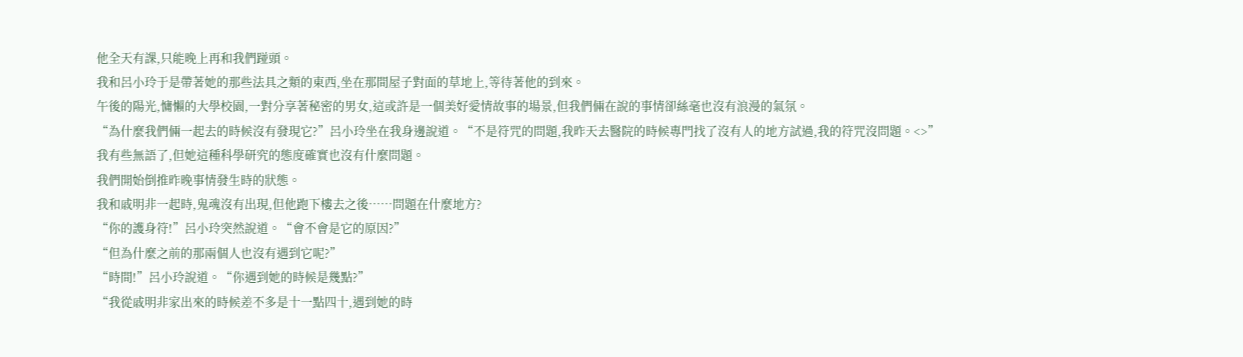他全天有課,只能晚上再和我們踫頭。
我和呂小玲于是帶著她的那些法具之類的東西,坐在那間屋子對面的草地上,等待著他的到來。
午後的陽光,慵懶的大學校園,一對分享著秘密的男女,這或許是一個美好愛情故事的場景,但我們倆在說的事情卻絲毫也沒有浪漫的氣氛。
“為什麼我們倆一起去的時候沒有發現它?”呂小玲坐在我身邊說道。“不是符咒的問題,我昨天去醫院的時候專門找了沒有人的地方試過,我的符咒沒問題。<>”
我有些無語了,但她這種科學研究的態度確實也沒有什麼問題。
我們開始倒推昨晚事情發生時的狀態。
我和戚明非一起時,鬼魂沒有出現,但他跑下樓去之後……問題在什麼地方?
“你的護身符!”呂小玲突然說道。“會不會是它的原因?”
“但為什麼之前的那兩個人也沒有遇到它呢?”
“時間!”呂小玲說道。“你遇到她的時候是幾點?”
“我從戚明非家出來的時候差不多是十一點四十,遇到她的時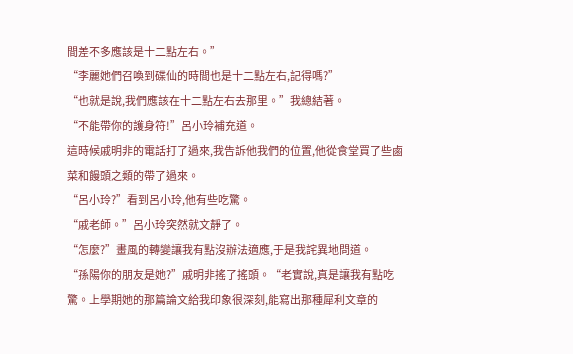間差不多應該是十二點左右。”
“李麗她們召喚到碟仙的時間也是十二點左右,記得嗎?”
“也就是說,我們應該在十二點左右去那里。”我總結著。
“不能帶你的護身符!”呂小玲補充道。
這時候戚明非的電話打了過來,我告訴他我們的位置,他從食堂買了些鹵菜和饅頭之類的帶了過來。
“呂小玲?”看到呂小玲,他有些吃驚。
“戚老師。”呂小玲突然就文靜了。
“怎麼?”畫風的轉變讓我有點沒辦法適應,于是我詫異地問道。
“孫陽你的朋友是她?”戚明非搖了搖頭。“老實說,真是讓我有點吃驚。上學期她的那篇論文給我印象很深刻,能寫出那種犀利文章的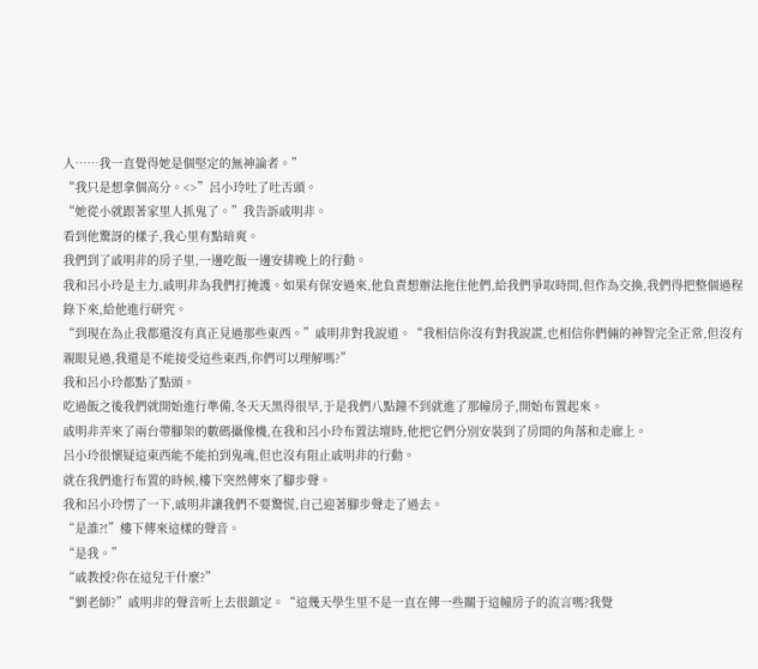人……我一直覺得她是個堅定的無神論者。”
“我只是想拿個高分。<>”呂小玲吐了吐舌頭。
“她從小就跟著家里人抓鬼了。”我告訴戚明非。
看到他驚訝的樣子,我心里有點暗爽。
我們到了戚明非的房子里,一邊吃飯一邊安排晚上的行動。
我和呂小玲是主力,戚明非為我們打掩護。如果有保安過來,他負責想辦法拖住他們,給我們爭取時間,但作為交換,我們得把整個過程錄下來,給他進行研究。
“到現在為止我都還沒有真正見過那些東西。”戚明非對我說道。“我相信你沒有對我說謊,也相信你們倆的神智完全正常,但沒有親眼見過,我還是不能接受這些東西,你們可以理解嗎?”
我和呂小玲都點了點頭。
吃過飯之後我們就開始進行準備,冬天天黑得很早,于是我們八點鐘不到就進了那幢房子,開始布置起來。
戚明非弄來了兩台帶腳架的數碼攝像機,在我和呂小玲布置法壇時,他把它們分別安裝到了房間的角落和走廊上。
呂小玲很懷疑這東西能不能拍到鬼魂,但也沒有阻止戚明非的行動。
就在我們進行布置的時候,樓下突然傳來了腳步聲。
我和呂小玲愣了一下,戚明非讓我們不要驚慌,自己迎著腳步聲走了過去。
“是誰?!”樓下傳來這樣的聲音。
“是我。”
“戚教授?你在這兒干什麼?”
“劉老師?”戚明非的聲音听上去很鎮定。“這幾天學生里不是一直在傳一些關于這幢房子的流言嗎?我覺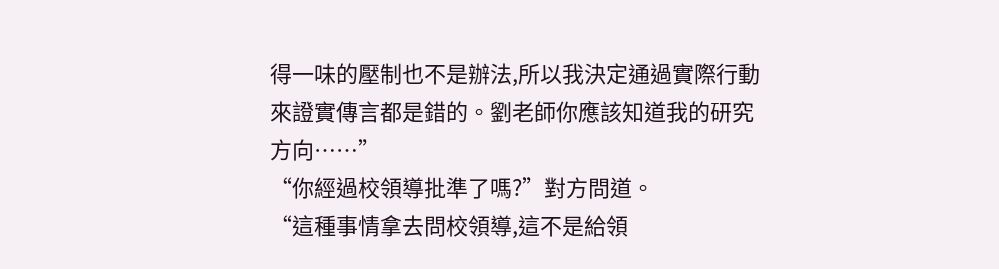得一味的壓制也不是辦法,所以我決定通過實際行動來證實傳言都是錯的。劉老師你應該知道我的研究方向……”
“你經過校領導批準了嗎?”對方問道。
“這種事情拿去問校領導,這不是給領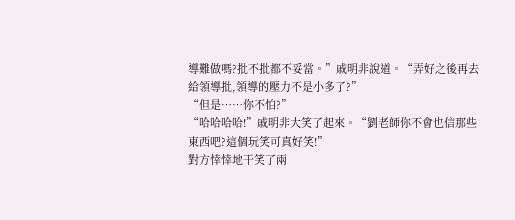導難做嗎?批不批都不妥當。”戚明非說道。“弄好之後再去給領導批,領導的壓力不是小多了?”
“但是……你不怕?”
“哈哈哈哈!”戚明非大笑了起來。“劉老師你不會也信那些東西吧?這個玩笑可真好笑!”
對方悻悻地干笑了兩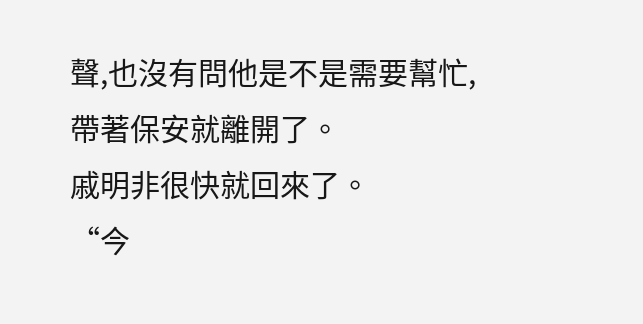聲,也沒有問他是不是需要幫忙,帶著保安就離開了。
戚明非很快就回來了。
“今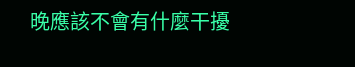晚應該不會有什麼干擾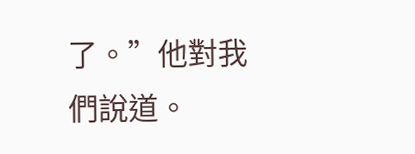了。”他對我們說道。